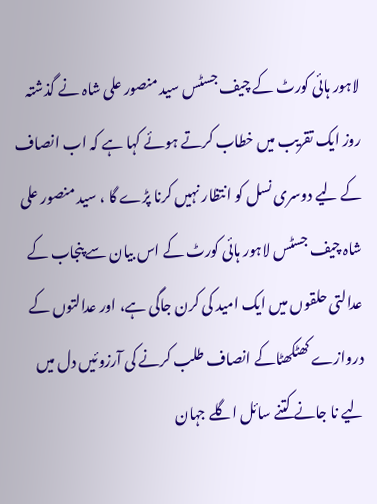لاہور ہائی کورٹ کے چیف جسٹس سید منصور علی شاہ نے گذشتہ روز ایک تقریب میں خطاب کرتے ہوئے کہا ہے کہ اب انصاف کے لیے دوسری نسل کو انتظار نہیں کرنا پڑے گا ، سید منصور علی شاہ چیف جسٹس لاہور ہائی کورٹ کے اس بیان سے پنجاب کے عدالتی حلقوں میں ایک امید کی کرن جاگی ہے، اور عدالتوں کے دروازے کھٹکھٹاکے انصاف طلب کرنے کی آرزوئیں دل میں لیے نا جانے کتنے سائل اگلے جہان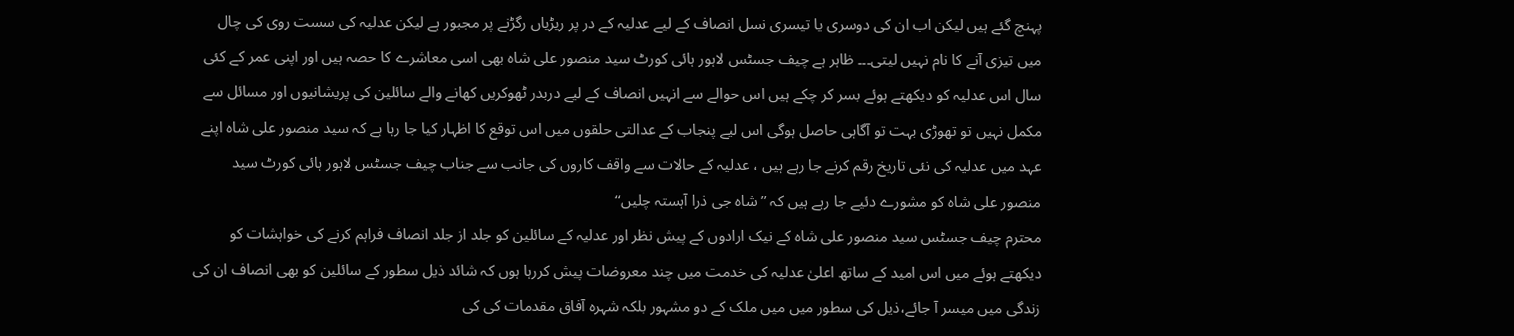پہنچ گئے ہیں لیکن اب ان کی دوسری یا تیسری نسل انصاف کے لیے عدلیہ کے در پر ریڑیاں رگڑنے پر مجبور ہے لیکن عدلیہ کی سست روی کی چال میں تیزی آنے کا نام نہیں لیتی۔۔۔ ظاہر ہے چیف جسٹس لاہور ہائی کورٹ سید منصور علی شاہ بھی اسی معاشرے کا حصہ ہیں اور اپنی عمر کے کئی سال اس عدلیہ کو دیکھتے ہوئے بسر کر چکے ہیں اس حوالے سے انہیں انصاف کے لیے دربدر ٹھوکریں کھانے والے سائلین کی پریشانیوں اور مسائل سے مکمل نہیں تو تھوڑی بہت تو آگاہی حاصل ہوگی اس لیے پنجاب کے عدالتی حلقوں میں اس توقع کا اظہار کیا جا رہا ہے کہ سید منصور علی شاہ اپنے عہد میں عدلیہ کی نئی تاریخ رقم کرنے جا رہے ہیں ، عدلیہ کے حالات سے واقف کاروں کی جانب سے جناب چیف جسٹس لاہور ہائی کورٹ سید منصور علی شاہ کو مشورے دئیے جا رہے ہیں کہ ’’شاہ جی ذرا آہستہ چلیں‘‘
محترم چیف جسٹس سید منصور علی شاہ کے نیک ارادوں کے پیش نظر اور عدلیہ کے سائلین کو جلد از جلد انصاف فراہم کرنے کی خواہشات کو دیکھتے ہوئے میں اس امید کے ساتھ اعلیٰ عدلیہ کی خدمت میں چند معروضات پیش کررہا ہوں کہ شائد ذیل سطور کے سائلین کو بھی انصاف ان کی زندگی میں میسر آ جائے،ذیل کی سطور میں میں ملک کے دو مشہور بلکہ شہرہ آفاق مقدمات کی کی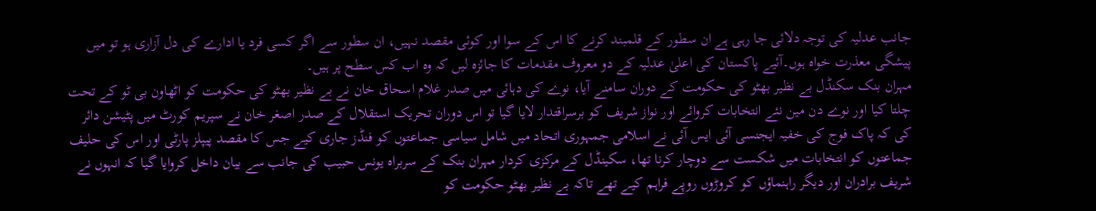جانب عدلیہ کی توجہ دلائی جا رہی ہے ان سطور کے قلمبند کرنے کا اس کے سوا اور کوئی مقصد نہیں، ان سطور سے اگر کسی فرد یا ادارے کی دل آزاری ہو تو میں پیشگی معذرت خواہ ہوں۔آئیے پاکستان کی اعلیٰ عدلیہ کے دو معروف مقدمات کا جائزہ لیں کہ وہ اب کس سطح پر ہیں۔
مہران بنک سکنڈل بے نظیر بھٹو کی حکومت کے دوران سامنے آیا، نوے کی دہائی میں صدر غلام اسحاق خان نے بے نظیر بھٹو کی حکومت کو اٹھاون بی ٹو کے تحت چلتا کیا اور نوے دن مین نئے انتخابات کروائے اور نواز شریف کو برسراقتدار لایا گیا تو اس دوران تحریک استقلال کے صدر اصغر خان نے سپریم کورٹ میں پٹیشن دائر کی کہ پاک فوج کی خفیہ ایجنسی آئی ایس آئی نے اسلامی جمہوری اتحاد میں شامل سیاسی جماعتوں کو فنڈز جاری کیے جس کا مقصد پیپلز پارٹی اور اس کی حلیف جماعتوں کو انتخابات میں شکست سے دوچار کرنا تھا، سکینڈل کے مرکزی کردار مہران بنک کے سربراہ یونس حبیب کی جانب سے بیان داخل کروایا گیا کہ انہوں نے شریف برادران اور دیگر راہنماؤں کو کروڑوں روپے فراہم کیے تھے تاکہ بے نظیر بھٹو حکومت کو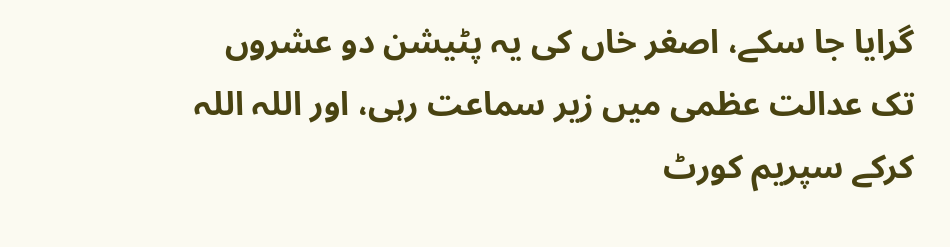گرایا جا سکے، اصغر خاں کی یہ پٹیشن دو عشروں تک عدالت عظمی میں زیر سماعت رہی، اور اللہ اللہ کرکے سپریم کورٹ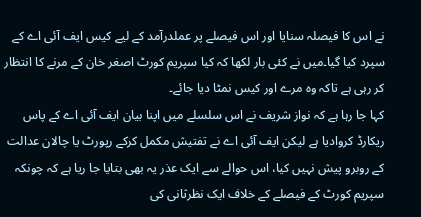نے اس کا فیصلہ سنایا اور اس فیصلے پر عملدرآمد کے لیے کیس ایف آئی اے کے سپرد کیا گیا۔میں نے کئی بار لکھا کہ کیا سپریم کورٹ اصغر خان کے مرنے کا انتظار کر رہی ہے تاکہ وہ مرے اور کیس نمٹا دیا جائے۔
کہا جا رہا ہے کہ نواز شریف نے اس سلسلے میں اپنا بیان ایف آئی اے کے پاس ریکارڈ کروادیا ہے لیکن ایف آئی اے نے تفتیش مکمل کرکے رپورٹ یا چالان عدالت کے روبرو پیش نہیں کیا، اس حوالے سے ایک عذر یہ بھی بتایا جا ریا ہے کہ چونکہ سپریم کورٹ کے فیصلے کے خلاف ایک نظرثانی کی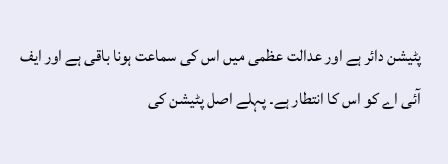پٹیشن دائر ہے اور عدالت عظمی میں اس کی سماعت ہونا باقی ہے اور ایف آئی اے کو اس کا انتطار ہے۔ پہلے اصل پٹیشن کی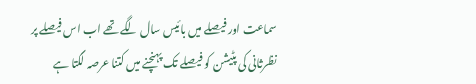سماعت اور فیصلے میں بائیس سال لگے تھے اب اس فیصلے پر نظرثانی کی پٹیشن کو فیصلے تک پہنچنے میں کتنا عرصہ لگتا ہے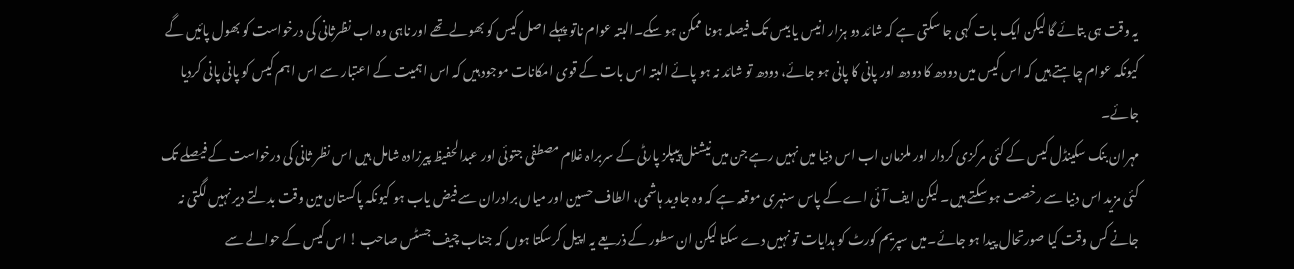یہ وقت ہی بتائے گا لیکن ایک بات کہی جا سکتی ہے کہ شائد دو ہزار انیس یا بیس تک فیصلہ ہونا ممکن ہو سکے۔البتہ عوام ناتو پہلے اصل کیس کو بھولے تھے اور ناہی وہ اب نظرثانی کی درخواست کو بھول پائیں گے کیونکہ عوام چاہتے ہیں کہ اس کیس میں دودھ کا دودھ اور پانی کا پانی ہو جائے، دودھ تو شائد نہ ہو پائے البتہ اس بات کے قوی امکانات موجود ہیں کہ اس اہمیت کے اعتبار سے اس اہم کیس کو پانی پانی کردیا جائے۔
مہران بنک سکینڈل کیس کے کئی مرکزی کردار اور ملزمان اب اس دنیا میں نہیں رہے جن میں نیشنل پیپلز پارٹی کے سربراہ غلام مصطفی جتوئی اور عبدالحفیظ پیرزادہ شامل ہیں اس نظر ثانی کی درخواست کے فیصلے تک کئی مزید اس دنیا سے رخصت ہو سکتے ہیں۔ لیکن ایف آئی اے کے پاس سنہری موقعہ ہے کہ وہ جاوید ہاشمی، الطاف حسین اور میاں برادران سے فیض یاب ہو کیونکہ پاکستان مین وقت بدلتے دیر نہیں لگتی نہ جانے کس وقت کیا صورتحال پیدا ہو جائے۔میں سپریم کورٹ کو ہدایات تو نہیں دے سکتا لیکن ان سطور کے ذریعے یہ اپیل کرسکتا ہوں کہ جناب چیف جسٹس صاحب ! اس کیس کے حوالے سے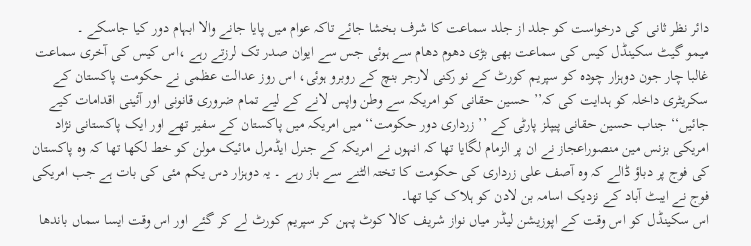دائر نظر ثانی کی درخواست کو جلد از جلد سماعت کا شرف بخشا جائے تاکہ عوام میں پایا جانے والا ابہام دور کیا جاسکے ۔
میمو گیٹ سکینڈل کیس کی سماعت بھی بڑی دھوم دھام سے ہوئی جس سے ایوان صدر تک لرزتے رہے ،اس کیس کی آخری سماعت غالبا چار جون دوہزار چودہ کو سپریم کورٹ کے نو رکنی لارجر بنچ کے روبرو ہوئی، اس روز عدالت عظمی نے حکومت پاکستان کے سکریٹری داخلہ کو ہدایت کی کہ’’ حسین حقانی کو امریکہ سے وطن واپس لانے کے لیے تمام ضروری قانونی اور آئینی اقدامات کیے جائیں‘‘ جناب حسین حقانی پیپلز پارٹی کے ’’ زرداری دور حکومت‘‘ میں امریکہ میں پاکستان کے سفیر تھے اور ایک پاکستانی نژاد امریکی بزنس مین منصوراعجاز نے ان پر الزمام لگایا تھا کہ انہوں نے امریکہ کے جنرل ایڈمرل مائیک مولن کو خط لکھا تھا کہ وہ پاکستان کی فوج پر دباؤ ڈالے کہ وہ آصف علی زرداری کی حکومت کا تختہ الٹنے سے باز رہے ۔ یہ دوہزار دس یکم مئی کی بات ہے جب امریکی فوج نے ایبٹ آباد کے نزدیک اسامہ بن لادن کو ہلاک کیا تھا۔
اس سکینڈل کو اس وقت کے اپوزیشن لیڈر میاں نواز شریف کالا کوٹ پہن کر سپریم کورٹ لے کر گئے اور اس وقت ایسا سماں باندھا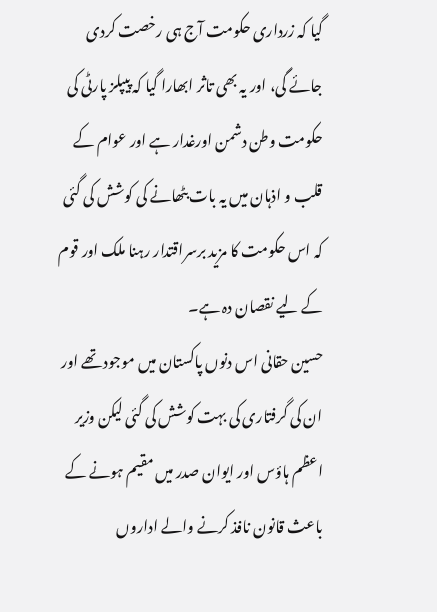گیا کہ زرداری حکومت آج ہی رخصت کردی جائے گی، اور یہ بھی تاثر ابھارا گیا کہ پیپلز پارٹی کی حکومت وطن دشمن اورغدار ہے اور عوام کے قلب و اذہان میں یہ بات بٹھانے کی کوشش کی گئی کہ اس حکومت کا مزید برسراقتدار رہنا ملک اور قوم کے لیے نقصان دہ ہے۔
حسین حقانی اس دنوں پاکستان میں موجود تھے اور ان کی گرفتاری کی بہت کوشش کی گئی لیکن وزیر اعظم ہاؤس اور ایوان صدر میں مقیم ہونے کے باعث قانون نافذ کرنے والے اداروں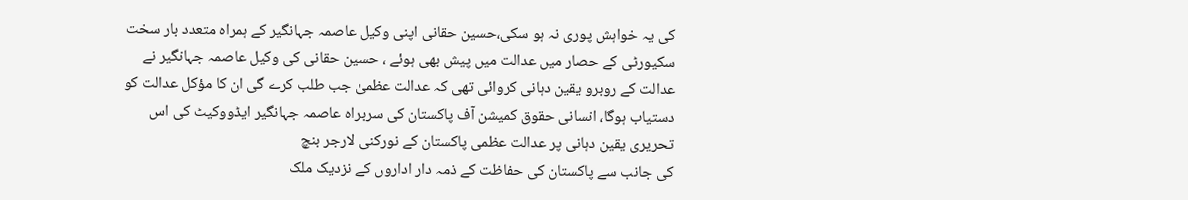کی یہ خواہش پوری نہ ہو سکی،حسین حقانی اپنی وکیل عاصمہ جہانگیر کے ہمراہ متعدد بار سخت سکیورٹی کے حصار میں عدالت میں پیش بھی ہوئے ، حسین حقانی کی وکیل عاصمہ جہانگیر نے عدالت کے روبرو یقین دہانی کروائی تھی کہ عدالت عظمیٰ جب طلب کرے گی ان کا مؤکل عدالت کو دستیاب ہوگا، انسانی حقوق کمیشن آف پاکستان کی سربراہ عاصمہ جہانگیر ایڈووکیٹ کی اس تحریری یقین دہانی پر عدالت عظمی پاکستان کے نورکنی لارجر بنچ
کی جانب سے پاکستان کی حفاظت کے ذمہ دار اداروں کے نزدیک ملک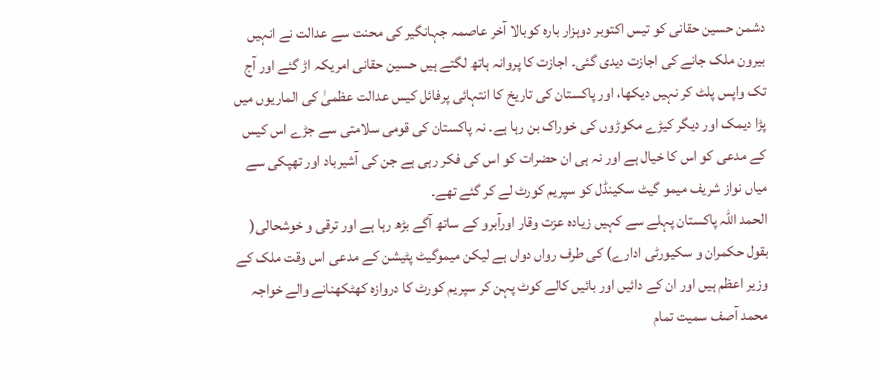دشمن حسین حقانی کو تیس اکتوبر دوہزار بارہ کوبالا آخر عاصمہ جہانگیر کی محنت سے عدالت نے انہیں بیرون ملک جانے کی اجازت دیدی گئی۔ اجازت کا پروانہ ہاتھ لگتے ہیں حسین حقانی امریکہ اڑ گئے اور آج تک واپس پلٹ کر نہیں دیکھا، اور پاکستان کی تاریخ کا انتہائی پرفائل کیس عدالت عظمیٰ کی الماریوں میں پڑا دیمک اور دیگر کیڑے مکوڑوں کی خوراک بن رہا ہے۔ نہ پاکستان کی قومی سلامتی سے جڑے اس کیس کے مدعی کو اس کا خیال ہے اور نہ ہی ان حضرات کو اس کی فکر رہی ہے جن کی آشیرباد اور تھپکی سے میاں نواز شریف میمو گیٹ سکینڈل کو سپریم کورٹ لے کر گئے تھے۔
الحمد اللہ پاکستان پہلے سے کہیں زیادہ عزت وقار اورآبرو کے ساتھ آگے بڑھ رہا ہے اور ترقی و خوشحالی( بقول حکمران و سکیورٹی ادارے) کی طرف رواں دواں ہے لیکن میموگیٹ پٹیشن کے مدعی اس وقت ملک کے وزیر اعظم ہیں اور ان کے دائیں اور بائیں کالے کوٹ پہن کر سپریم کورٹ کا دروازہ کھٹکھنانے والے خواجہ محمد آصف سمیت تمام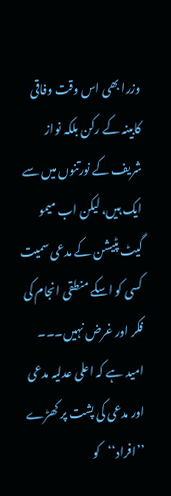وزرا بھی اس وقت وفاقی کابینہ کے رکن بلکہ نواز شریف کے نورتنوں میں سے ایک ہیں، لیکن اب میمو گیٹ پٹیشن کے مدعی سمیت کسی کو اسکے منطقی انجام کی فکر اور غرض نہیں۔۔۔ امید ہے کہ اعلی عدلیہ مدعی اور مدعی کی پشت پر کھڑے ’’افراد‘‘کو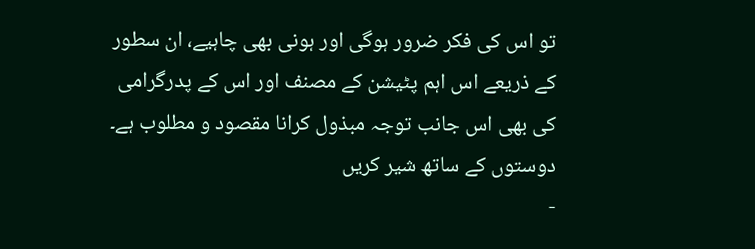تو اس کی فکر ضرور ہوگی اور ہونی بھی چاہیے، ان سطور کے ذریعے اس اہم پٹیشن کے مصنف اور اس کے پدرگرامی کی بھی اس جانب توجہ مبذول کرانا مقصود و مطلوب ہے۔
دوستوں کے ساتھ شیر کریں
-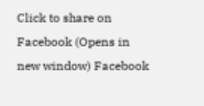Click to share on Facebook (Opens in new window) Facebook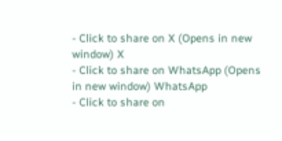- Click to share on X (Opens in new window) X
- Click to share on WhatsApp (Opens in new window) WhatsApp
- Click to share on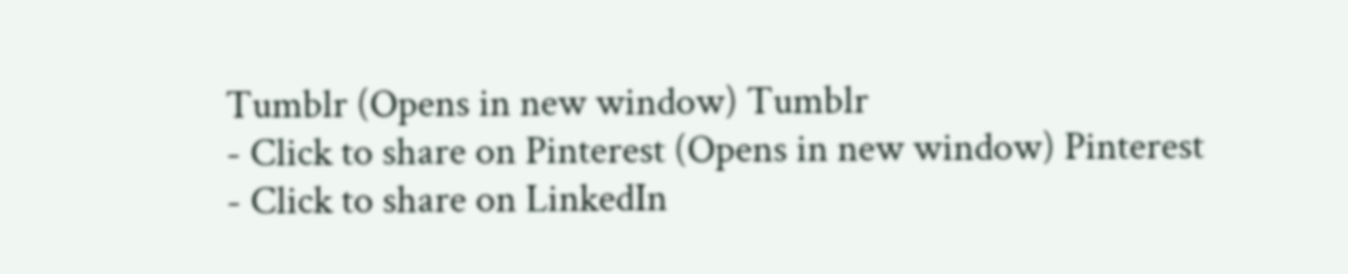Tumblr (Opens in new window) Tumblr
- Click to share on Pinterest (Opens in new window) Pinterest
- Click to share on LinkedIn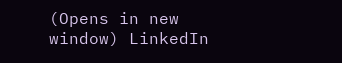(Opens in new window) LinkedIn